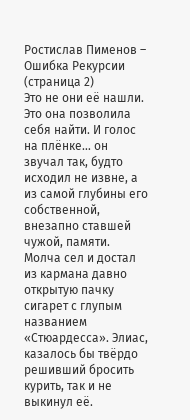Ростислав Пименов – Ошибка Рекурсии (страница 2)
Это не они её нашли. Это она позволила себя найти. И голос на плёнке… он звучал так, будто исходил не извне, а из самой глубины его собственной, внезапно ставшей чужой, памяти.
Молча сел и достал из кармана давно открытую пачку сигарет с глупым названием «Стюардесса». Элиас, казалось бы твëрдо решивший бросить курить, так и не выкинул еë.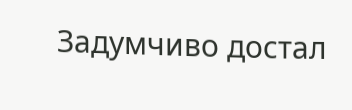Задумчиво достал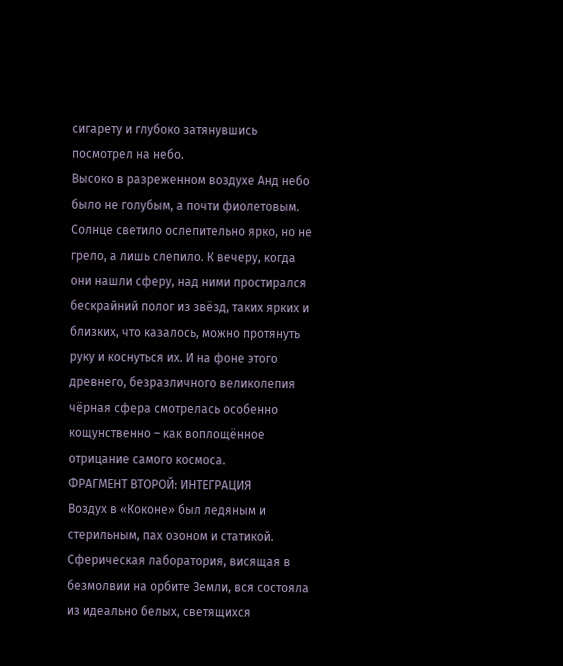сигарету и глубоко затянувшись посмотрел на небо.
Высоко в разреженном воздухе Анд небо было не голубым, а почти фиолетовым. Солнце светило ослепительно ярко, но не грело, а лишь слепило. К вечеру, когда они нашли сферу, над ними простирался бескрайний полог из звёзд, таких ярких и близких, что казалось, можно протянуть руку и коснуться их. И на фоне этого древнего, безразличного великолепия чёрная сфера смотрелась особенно кощунственно – как воплощённое отрицание самого космоса.
ФРАГМЕНТ ВТОРОЙ: ИНТЕГРАЦИЯ
Воздух в «Коконе» был ледяным и стерильным, пах озоном и статикой. Сферическая лаборатория, висящая в безмолвии на орбите Земли, вся состояла из идеально белых, светящихся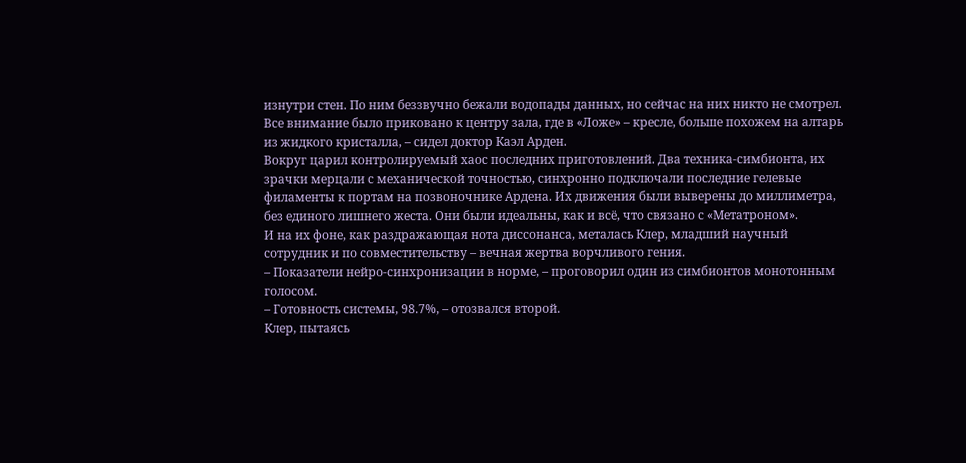изнутри стен. По ним беззвучно бежали водопады данных, но сейчас на них никто не смотрел. Все внимание было приковано к центру зала, где в «Ложе» – кресле, больше похожем на алтарь из жидкого кристалла, – сидел доктор Каэл Арден.
Вокруг царил контролируемый хаос последних приготовлений. Два техника-симбионта, их зрачки мерцали с механической точностью, синхронно подключали последние гелевые филаменты к портам на позвоночнике Ардена. Их движения были выверены до миллиметра, без единого лишнего жеста. Они были идеальны, как и всё, что связано с «Метатроном».
И на их фоне, как раздражающая нота диссонанса, металась Клер, младший научный сотрудник и по совместительству – вечная жертва ворчливого гения.
– Показатели нейро-синхронизации в норме, – проговорил один из симбионтов монотонным голосом.
– Готовность системы, 98.7%, – отозвался второй.
Клер, пытаясь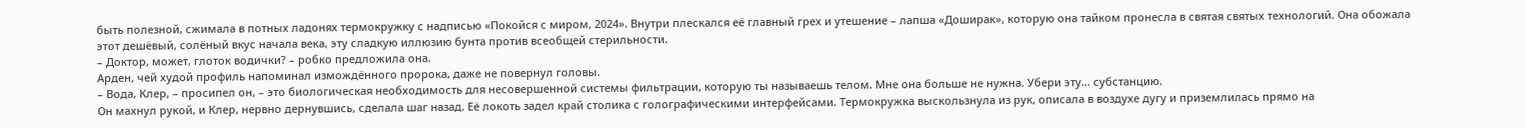быть полезной, сжимала в потных ладонях термокружку с надписью «Покойся с миром, 2024». Внутри плескался её главный грех и утешение – лапша «Доширак», которую она тайком пронесла в святая святых технологий. Она обожала этот дешёвый, солёный вкус начала века, эту сладкую иллюзию бунта против всеобщей стерильности.
– Доктор, может, глоток водички? – робко предложила она.
Арден, чей худой профиль напоминал измождённого пророка, даже не повернул головы.
– Вода, Клер, – просипел он, – это биологическая необходимость для несовершенной системы фильтрации, которую ты называешь телом. Мне она больше не нужна. Убери эту… субстанцию.
Он махнул рукой, и Клер, нервно дернувшись, сделала шаг назад. Её локоть задел край столика с голографическими интерфейсами. Термокружка выскользнула из рук, описала в воздухе дугу и приземлилась прямо на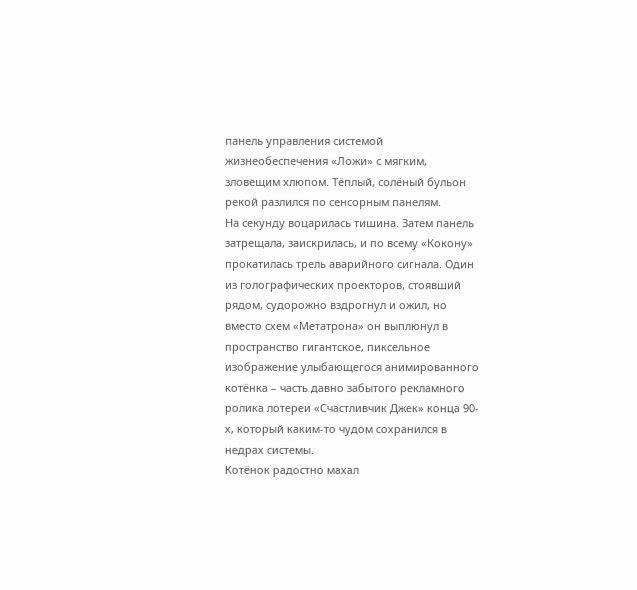панель управления системой жизнеобеспечения «Ложи» с мягким, зловещим хлюпом. Тёплый, солёный бульон рекой разлился по сенсорным панелям.
На секунду воцарилась тишина. Затем панель затрещала, заискрилась, и по всему «Кокону» прокатилась трель аварийного сигнала. Один из голографических проекторов, стоявший рядом, судорожно вздрогнул и ожил, но вместо схем «Метатрона» он выплюнул в пространство гигантское, пиксельное изображение улыбающегося анимированного котёнка – часть давно забытого рекламного ролика лотереи «Счастливчик Джек» конца 90-х, который каким-то чудом сохранился в недрах системы.
Котёнок радостно махал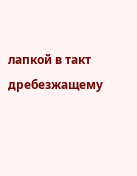лапкой в такт дребезжащему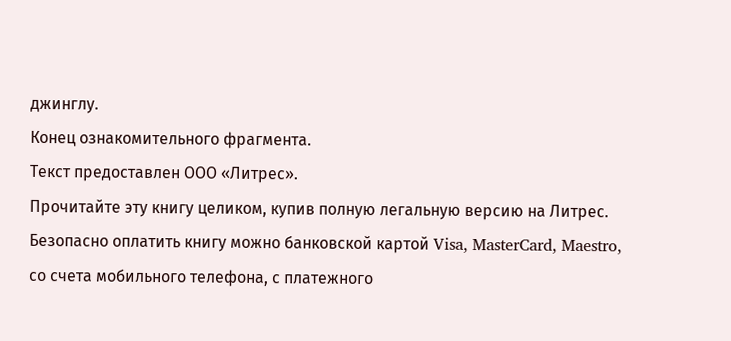джинглу.
Конец ознакомительного фрагмента.
Текст предоставлен ООО «Литрес».
Прочитайте эту книгу целиком, купив полную легальную версию на Литрес.
Безопасно оплатить книгу можно банковской картой Visa, MasterCard, Maestro, со счета мобильного телефона, с платежного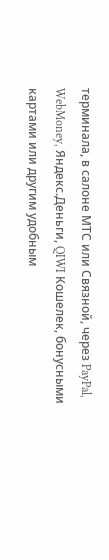терминала, в салоне МТС или Связной, через PayPal, WebMoney, Яндекс.Деньги, QIWI Кошелек, бонусными картами или другим удобным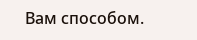Вам способом.